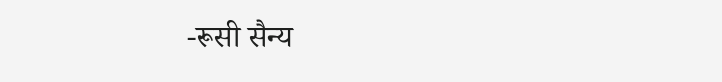-रूसी सैन्य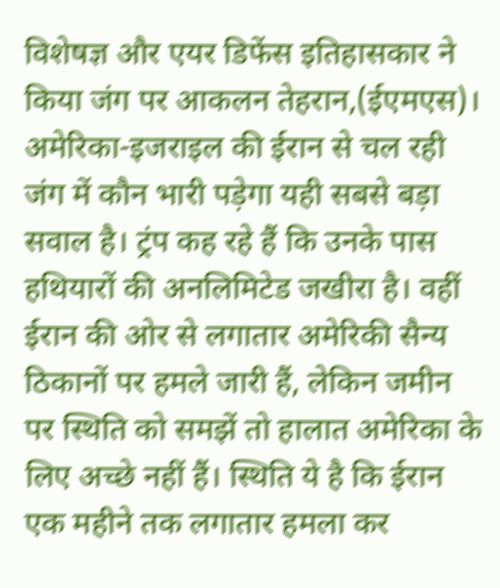विशेषज्ञ और एयर डिफेंस इतिहासकार ने किया जंग पर आकलन तेहरान,(ईएमएस)। अमेरिका-इजराइल की ईरान से चल रही जंग में कौन भारी पड़ेगा यही सबसे बड़ा सवाल है। ट्रंप कह रहे हैं कि उनके पास हथियारों की अनलिमिटेड जखीरा है। वहीं ईरान की ओर से लगातार अमेरिकी सैन्य ठिकानों पर हमले जारी हैं, लेकिन जमीन पर स्थिति को समझें तो हालात अमेरिका के लिए अच्छे नहीं हैं। स्थिति ये है कि ईरान एक महीने तक लगातार हमला कर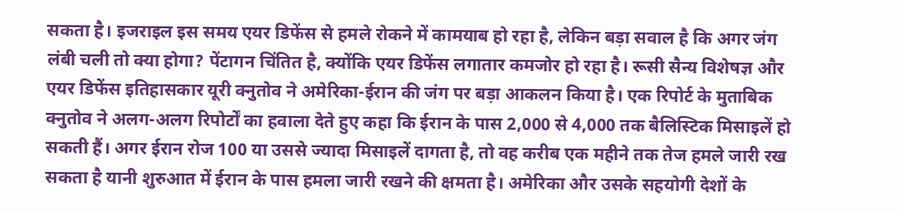सकता है। इजराइल इस समय एयर डिफेंस से हमले रोकने में कामयाब हो रहा है, लेकिन बड़ा सवाल है कि अगर जंग लंबी चली तो क्या होगा? पेंटागन चिंतित है, क्योंकि एयर डिफेंस लगातार कमजोर हो रहा है। रूसी सैन्य विशेषज्ञ और एयर डिफेंस इतिहासकार यूरी क्नुतोव ने अमेरिका-ईरान की जंग पर बड़ा आकलन किया है। एक रिपोर्ट के मुताबिक क्नुतोव ने अलग-अलग रिपोर्टों का हवाला देते हुए कहा कि ईरान के पास 2,000 से 4,000 तक बैलिस्टिक मिसाइलें हो सकती हैं। अगर ईरान रोज 100 या उससे ज्यादा मिसाइलें दागता है, तो वह करीब एक महीने तक तेज हमले जारी रख सकता है यानी शुरुआत में ईरान के पास हमला जारी रखने की क्षमता है। अमेरिका और उसके सहयोगी देशों के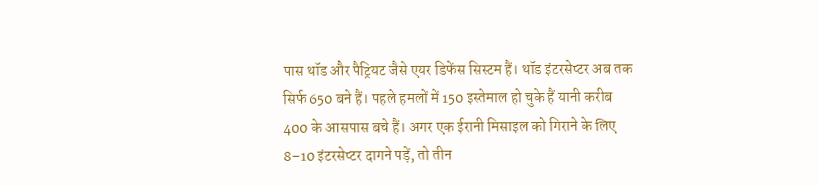पास थॉड और पैट्रियट जैसे एयर डिफेंस सिस्टम हैं। थॉड इंटरसेप्टर अब तक सिर्फ 650 बने हैं। पहले हमलों में 150 इस्तेमाल हो चुके हैं यानी करीब 400 के आसपास बचे हैं। अगर एक ईरानी मिसाइल को गिराने के लिए 8–10 इंटरसेप्टर दागने पड़ें, तो तीन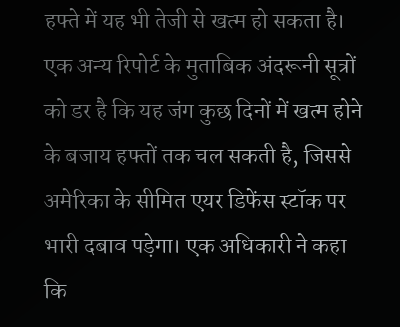हफ्ते में यह भी तेजी से खत्म हो सकता है। एक अन्य रिपोर्ट के मुताबिक अंदरूनी सूत्रों को डर है कि यह जंग कुछ दिनों में खत्म होने के बजाय हफ्तों तक चल सकती है, जिससे अमेरिका के सीमित एयर डिफेंस स्टॉक पर भारी दबाव पड़ेगा। एक अधिकारी ने कहा कि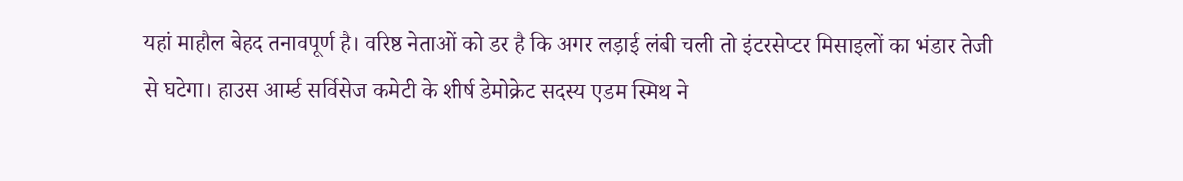यहां माहौल बेहद तनावपूर्ण है। वरिष्ठ नेताओं को डर है कि अगर लड़ाई लंबी चली तो इंटरसेप्टर मिसाइलों का भंडार तेजी से घटेगा। हाउस आर्म्ड सर्विसेज कमेटी के शीर्ष डेमोक्रेट सदस्य एडम स्मिथ ने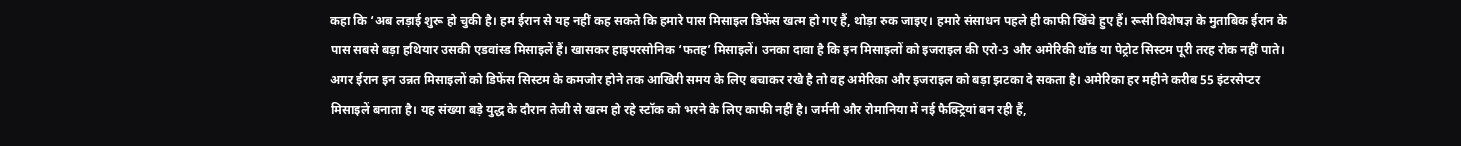कहा कि ‘अब लड़ाई शुरू हो चुकी है। हम ईरान से यह नहीं कह सकते कि हमारे पास मिसाइल डिफेंस खत्म हो गए हैं, थोड़ा रुक जाइए। हमारे संसाधन पहले ही काफी खिंचे हुए हैं। रूसी विशेषज्ञ के मुताबिक ईरान के पास सबसे बड़ा हथियार उसकी एडवांस्ड मिसाइलें हैं। खासकर हाइपरसोनिक ‘फतह’ मिसाइलें। उनका दावा है कि इन मिसाइलों को इजराइल की एरो-3 और अमेरिकी थॉड या पेट्रोट सिस्टम पूरी तरह रोक नहीं पाते। अगर ईरान इन उन्नत मिसाइलों को डिफेंस सिस्टम के कमजोर होने तक आखिरी समय के लिए बचाकर रखे है तो वह अमेरिका और इजराइल को बड़ा झटका दे सकता है। अमेरिका हर महीने करीब 55 इंटरसेप्टर मिसाइलें बनाता है। यह संख्या बड़े युद्ध के दौरान तेजी से खत्म हो रहे स्टॉक को भरने के लिए काफी नहीं है। जर्मनी और रोमानिया में नई फैक्ट्रियां बन रही हैं,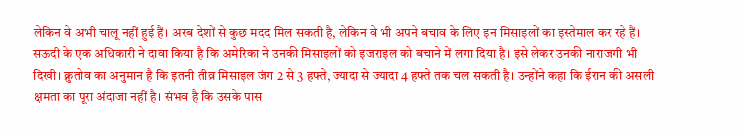लेकिन वे अभी चालू नहीं हुई हैं। अरब देशों से कुछ मदद मिल सकती है, लेकिन वे भी अपने बचाव के लिए इन मिसाइलों का इस्तेमाल कर रहे हैं। सऊदी के एक अधिकारी ने दावा किया है कि अमेरिका ने उनकी मिसाइलों को इजराइल को बचाने में लगा दिया है। इसे लेकर उनकी नाराजगी भी दिखी। क्नुतोव का अनुमान है कि इतनी तीव्र मिसाइल जंग 2 से 3 हफ्ते, ज्यादा से ज्यादा 4 हफ्ते तक चल सकती है। उन्होंने कहा कि ईरान की असली क्षमता का पूरा अंदाजा नहीं है। संभव है कि उसके पास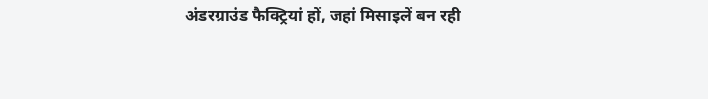अंडरग्राउंड फैक्ट्रियां हों, जहां मिसाइलें बन रही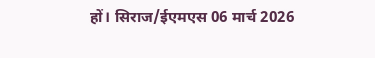हों। सिराज/ईएमएस 06 मार्च 2026